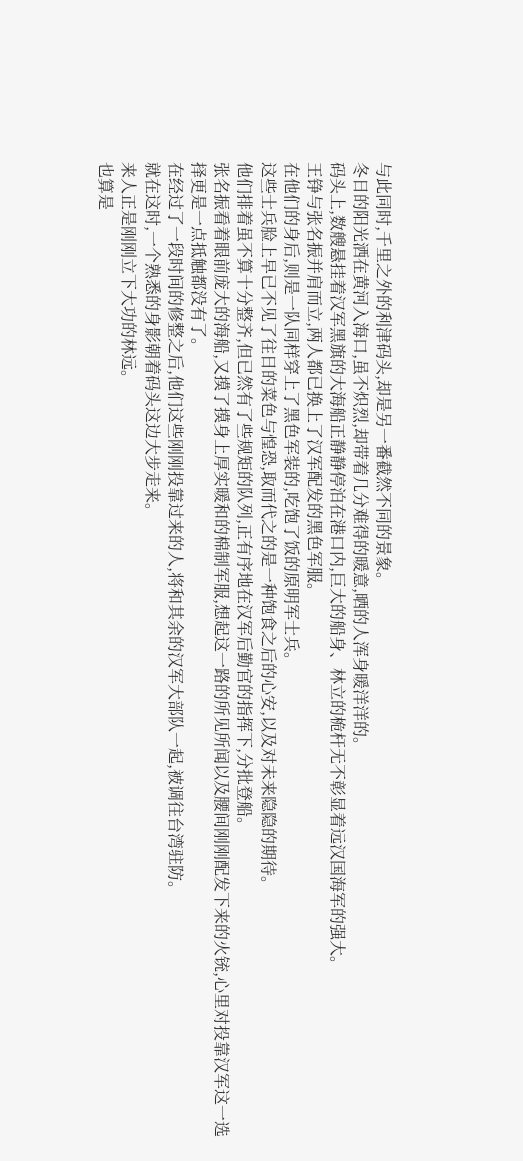与此同时,千里之外的利津码头,却是另一番截然不同的景象。
冬日的阳光洒在黄河入海口,虽不炽烈,却带着几分难得的暖意,晒的人浑身暖洋洋的。
码头上,数艘悬挂着汉军黑旗的大海船正静静停泊在港口内,巨大的船身、林立的桅杆无不彰显着远汉国海军的强大。
王铮与张名振并肩而立,两人都已换上了汉军配发的黑色军服。
在他们的身后,则是一队同样穿上了黑色军装的,吃饱了饭的原明军士兵。
这些士兵脸上早已不见了往日的菜色与惶恐,取而代之的是一种饱食之后的心安,以及对未来隐隐的期待。
他们排着虽不算十分整齐,但已然有了些规矩的队列,正有序地在汉军后勤官的指挥下,分批登船。
张名振看着眼前庞大的海船,又摸了摸身上厚实暖和的棉制军服,想起这一路的所见所闻以及腰间刚刚配发下来的火铳,心里对投靠汉军这一选择更是一点抵触都没有了。
在经过了一段时间的修整之后,他们这些刚刚投靠过来的人,将和其余的汉军大部队一起,被调往台湾驻防。
就在这时,一个熟悉的身影朝着码头这边大步走来。
来人正是刚刚立下大功的林远。
也算是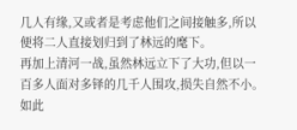几人有缘,又或者是考虑他们之间接触多,所以便将二人直接划归到了林远的麾下。
再加上清河一战,虽然林远立下了大功,但以一百多人面对多铎的几千人围攻,损失自然不小。
如此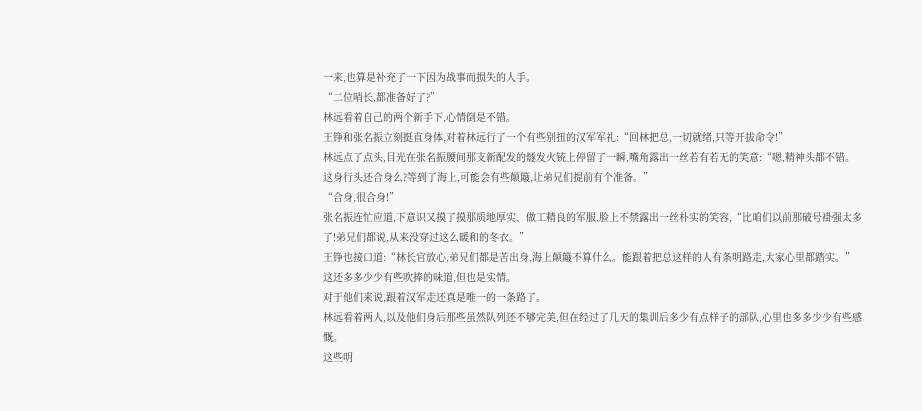一来,也算是补充了一下因为战事而损失的人手。
“二位哨长,都准备好了?”
林远看着自己的两个新手下,心情倒是不错。
王铮和张名振立刻挺直身体,对着林远行了一个有些别扭的汉军军礼:“回林把总,一切就绪,只等开拔命令!”
林远点了点头,目光在张名振腰间那支新配发的燧发火铳上停留了一瞬,嘴角露出一丝若有若无的笑意:“嗯,精神头都不错。这身行头还合身么?等到了海上,可能会有些颠簸,让弟兄们提前有个准备。”
“合身,很合身!”
张名振连忙应道,下意识又摸了摸那质地厚实、做工精良的军服,脸上不禁露出一丝朴实的笑容,“比咱们以前那破号褂强太多了!弟兄们都说,从来没穿过这么暖和的冬衣。”
王铮也接口道:“林长官放心,弟兄们都是苦出身,海上颠簸不算什么。能跟着把总这样的人有条明路走,大家心里都踏实。”
这还多多少少有些吹捧的味道,但也是实情。
对于他们来说,跟着汉军走还真是唯一的一条路了。
林远看着两人,以及他们身后那些虽然队列还不够完美,但在经过了几天的集训后多少有点样子的部队,心里也多多少少有些感慨。
这些明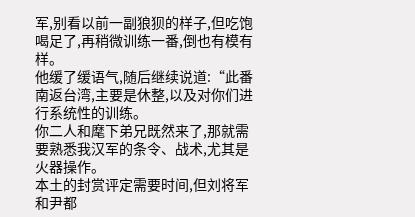军,别看以前一副狼狈的样子,但吃饱喝足了,再稍微训练一番,倒也有模有样。
他缓了缓语气,随后继续说道:“此番南返台湾,主要是休整,以及对你们进行系统性的训练。
你二人和麾下弟兄既然来了,那就需要熟悉我汉军的条令、战术,尤其是火器操作。
本土的封赏评定需要时间,但刘将军和尹都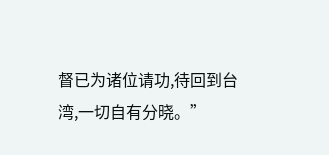督已为诸位请功,待回到台湾,一切自有分晓。”